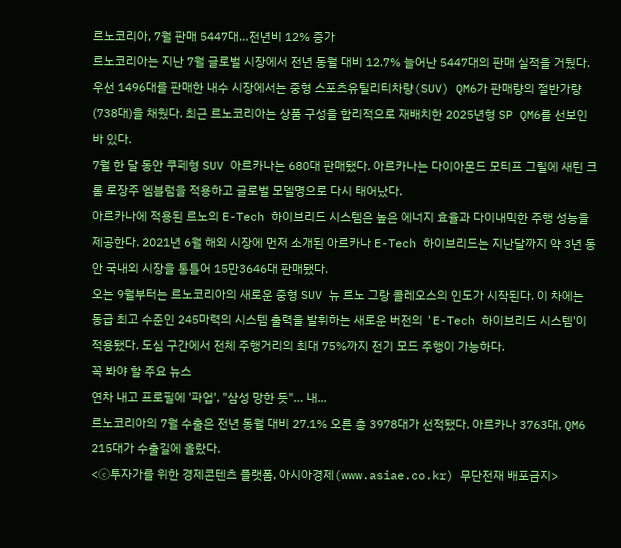르노코리아, 7월 판매 5447대…전년비 12% 증가
르노코리아는 지난 7월 글로벌 시장에서 전년 동월 대비 12.7% 늘어난 5447대의 판매 실적을 거뒀다.
우선 1496대를 판매한 내수 시장에서는 중형 스포츠유틸리티차량(SUV) QM6가 판매량의 절반가량(738대)을 채웠다. 최근 르노코리아는 상품 구성을 합리적으로 재배치한 2025년형 SP QM6를 선보인 바 있다.
7월 한 달 동안 쿠페형 SUV 아르카나는 680대 판매됐다. 아르카나는 다이아몬드 모티프 그릴에 새틴 크롬 로장주 엠블럼을 적용하고 글로벌 모델명으로 다시 태어났다.
아르카나에 적용된 르노의 E-Tech 하이브리드 시스템은 높은 에너지 효율과 다이내믹한 주행 성능을 제공한다. 2021년 6월 해외 시장에 먼저 소개된 아르카나 E-Tech 하이브리드는 지난달까지 약 3년 동안 국내외 시장을 통틀어 15만3646대 판매됐다.
오는 9월부터는 르노코리아의 새로운 중형 SUV 뉴 르노 그랑 콜레오스의 인도가 시작된다. 이 차에는 동급 최고 수준인 245마력의 시스템 출력을 발휘하는 새로운 버전의 'E-Tech 하이브리드 시스템'이 적용됐다. 도심 구간에서 전체 주행거리의 최대 75%까지 전기 모드 주행이 가능하다.
꼭 봐야 할 주요 뉴스
연차 내고 프로필에 '파업', "삼성 망한 듯"… 내...
르노코리아의 7월 수출은 전년 동월 대비 27.1% 오른 총 3978대가 선적됐다. 아르카나 3763대, QM6 215대가 수출길에 올랐다.
<ⓒ투자가를 위한 경제콘텐츠 플랫폼, 아시아경제(www.asiae.co.kr) 무단전재 배포금지>